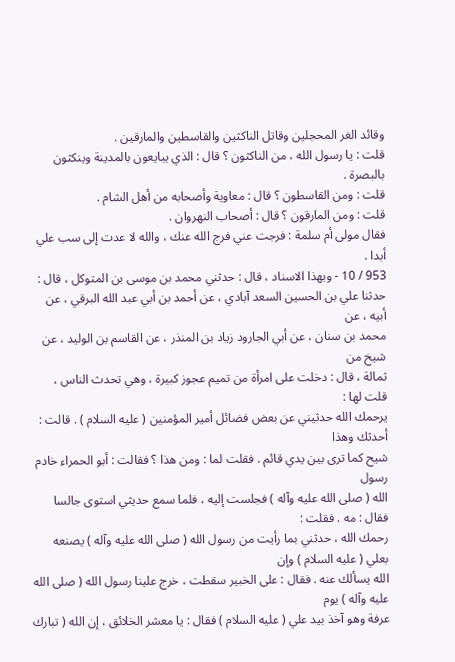وقائد الغر المحجلين وقاتل الناكثين والقاسطين والمارقين .
قلت : يا رسول الله ، من الناكثون ؟ قال : الذي يبايعون بالمدينة وينكثون
بالبصرة .
قلت : ومن القاسطون ؟ قال : معاوية وأصحابه من أهل الشام .
قلت : ومن المارقون ؟ قال : أصحاب النهروان .
فقال مولى أم سلمة : فرجت عني فرج الله عنك ، والله لا عدت إلى سب علي
أبدا .
953 / 10 - وبهذا الاسناد ، قال : حدثني محمد بن موسى بن المتوكل ، قال :
حدثنا علي بن الحسين السعد آبادي ، عن أحمد بن أبي عبد الله البرقي ، عن أبيه ، عن
محمد بن سنان ، عن أبي الجارود زياد بن المنذر ، عن القاسم بن الوليد ، عن شيخ من
ثمالة ، قال : دخلت على امرأة من تميم عجوز كبيرة ، وهي تحدث الناس ، قلت لها :
يرحمك الله حدثيني عن بعض فضائل أمير المؤمنين ( عليه السلام ) . قالت : أحدثك وهذا
شيح كما ترى بين يدي قائم . فقلت لما : ومن هذا ؟ فقالت : أبو الحمراء خادم رسول
الله ( صلى الله عليه وآله ) فجلست إليه ، فلما سمع حديثي استوى جالسا فقال : مه . فقلت :
رحمك الله ، حدثني بما رأيت من رسول الله ( صلى الله عليه وآله ) يصنعه بعلي ( عليه السلام ) وإن
الله يسألك عنه . فقال : على الخبير سقطت ، خرج علينا رسول الله ( صلى الله عليه وآله ) يوم
عرفة وهو آخذ بيد علي ( عليه السلام ) فقال : يا معشر الخلائق ، إن الله ( تبارك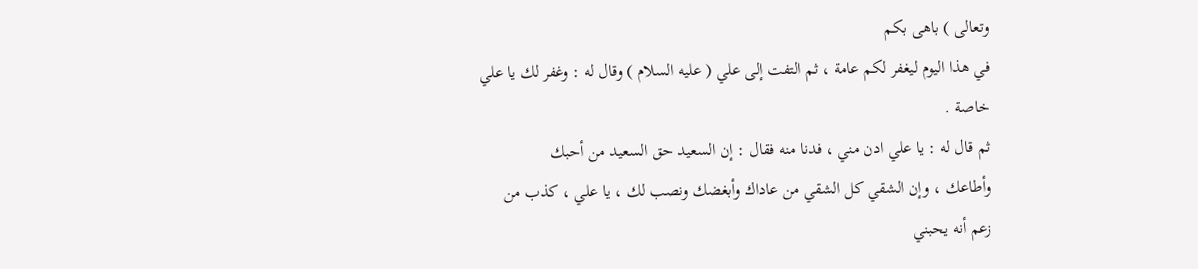وتعالى ) باهى بكم
في هذا اليوم ليغفر لكم عامة ، ثم التفت إلى علي ( عليه السلام ) وقال له : وغفر لك يا علي
خاصة .
ثم قال له : يا علي ادن مني ، فدنا منه فقال : إن السعيد حق السعيد من أحبك
وأطاعك ، وإن الشقي كل الشقي من عاداك وأبغضك ونصب لك ، يا علي ، كذب من
زعم أنه يحبني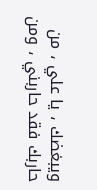ويبغضك ، يا علي ، من حاربك فقد حاربني ، ومن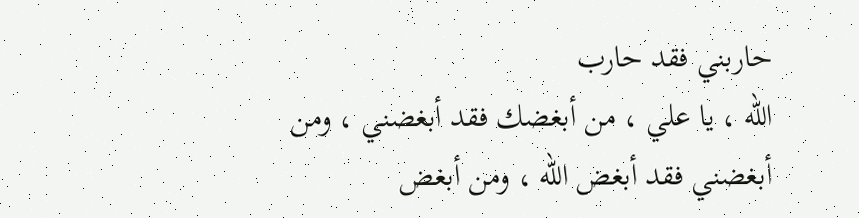حاربني فقد حارب
الله ، يا علي ، من أبغضك فقد أبغضني ، ومن أبغضني فقد أبغض الله ، ومن أبغض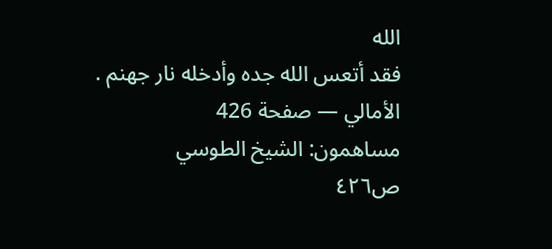الله
فقد أتعس الله جده وأدخله نار جهنم .
الأمالي — صفحة 426
مساهمون: الشيخ الطوسي
ص٤٢٦